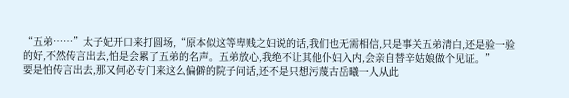“五弟……”太子妃开口来打圆场,“原本似这等卑贱之妇说的话,我们也无需相信,只是事关五弟清白,还是验一验的好,不然传言出去,怕是会累了五弟的名声。五弟放心,我绝不让其他仆妇入内,会亲自替辛姑娘做个见证。”
要是怕传言出去,那又何必专门来这么偏僻的院子问话,还不是只想污蔑古岳曦一人从此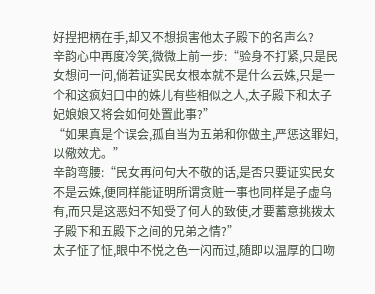好捏把柄在手,却又不想损害他太子殿下的名声么?
辛韵心中再度冷笑,微微上前一步:“验身不打紧,只是民女想问一问,倘若证实民女根本就不是什么云姝,只是一个和这疯妇口中的姝儿有些相似之人,太子殿下和太子妃娘娘又将会如何处置此事?”
“如果真是个误会,孤自当为五弟和你做主,严惩这罪妇,以儆效尤。”
辛韵弯腰:“民女再问句大不敬的话,是否只要证实民女不是云姝,便同样能证明所谓贪赃一事也同样是子虚乌有,而只是这恶妇不知受了何人的致使,才要蓄意挑拨太子殿下和五殿下之间的兄弟之情?”
太子怔了怔,眼中不悦之色一闪而过,随即以温厚的口吻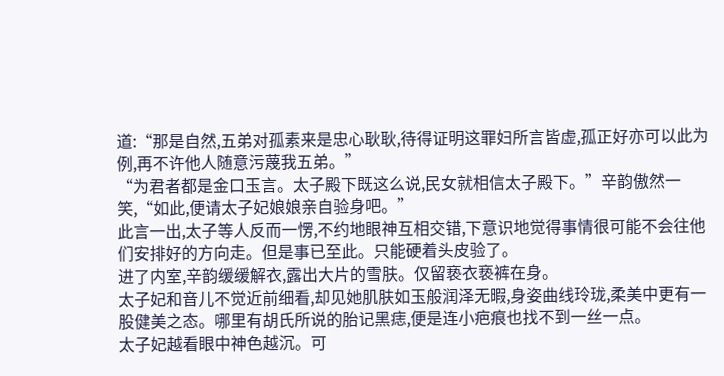道:“那是自然,五弟对孤素来是忠心耿耿,待得证明这罪妇所言皆虚,孤正好亦可以此为例,再不许他人随意污蔑我五弟。”
“为君者都是金口玉言。太子殿下既这么说,民女就相信太子殿下。”辛韵傲然一笑,“如此,便请太子妃娘娘亲自验身吧。”
此言一出,太子等人反而一愣,不约地眼神互相交错,下意识地觉得事情很可能不会往他们安排好的方向走。但是事已至此。只能硬着头皮验了。
进了内室,辛韵缓缓解衣,露出大片的雪肤。仅留亵衣亵裤在身。
太子妃和音儿不觉近前细看,却见她肌肤如玉般润泽无暇,身姿曲线玲珑,柔美中更有一股健美之态。哪里有胡氏所说的胎记黑痣,便是连小疤痕也找不到一丝一点。
太子妃越看眼中神色越沉。可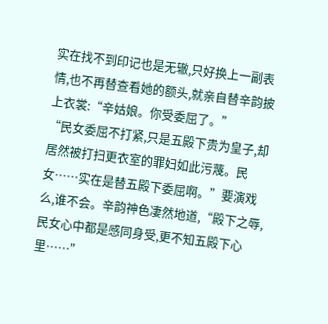实在找不到印记也是无辙,只好换上一副表情,也不再替查看她的额头,就亲自替辛韵披上衣裳:“辛姑娘。你受委屈了。”
“民女委屈不打紧,只是五殿下贵为皇子,却居然被打扫更衣室的罪妇如此污蔑。民女……实在是替五殿下委屈啊。”要演戏么,谁不会。辛韵神色凄然地道,“殿下之辱,民女心中都是感同身受,更不知五殿下心里……”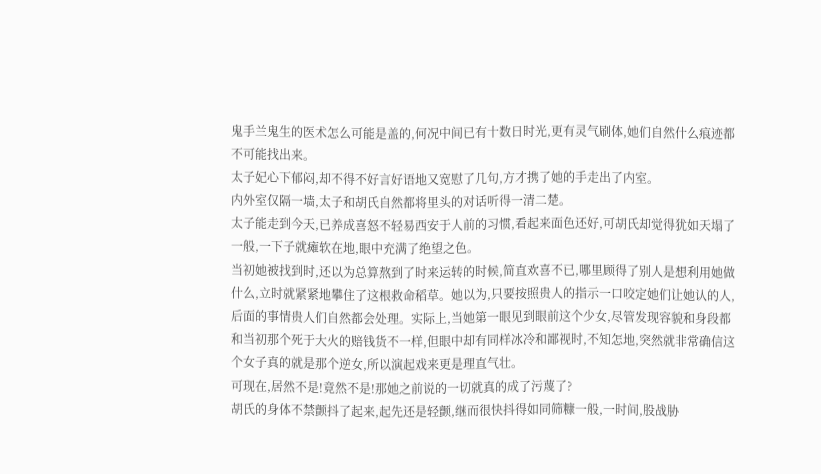鬼手兰鬼生的医术怎么可能是盖的,何况中间已有十数日时光,更有灵气刷体,她们自然什么痕迹都不可能找出来。
太子妃心下郁闷,却不得不好言好语地又宽慰了几句,方才携了她的手走出了内室。
内外室仅隔一墙,太子和胡氏自然都将里头的对话听得一清二楚。
太子能走到今天,已养成喜怒不轻易西安于人前的习惯,看起来面色还好,可胡氏却觉得犹如天塌了一般,一下子就瘫软在地,眼中充满了绝望之色。
当初她被找到时,还以为总算熬到了时来运转的时候,简直欢喜不已,哪里顾得了别人是想利用她做什么,立时就紧紧地攀住了这根救命稻草。她以为,只要按照贵人的指示一口咬定她们让她认的人,后面的事情贵人们自然都会处理。实际上,当她第一眼见到眼前这个少女,尽管发现容貌和身段都和当初那个死于大火的赔钱货不一样,但眼中却有同样冰冷和鄙视时,不知怎地,突然就非常确信这个女子真的就是那个逆女,所以演起戏来更是理直气壮。
可现在,居然不是!竟然不是!那她之前说的一切就真的成了污蔑了?
胡氏的身体不禁颤抖了起来,起先还是轻颤,继而很快抖得如同筛糠一般,一时间,股战胁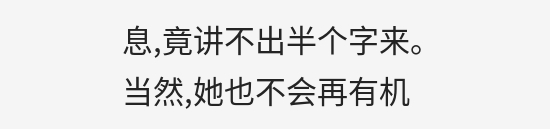息,竟讲不出半个字来。
当然,她也不会再有机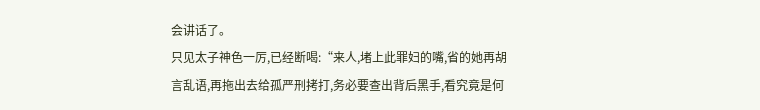会讲话了。
只见太子神色一厉,已经断喝:“来人,堵上此罪妇的嘴,省的她再胡言乱语,再拖出去给孤严刑拷打,务必要查出背后黑手,看究竟是何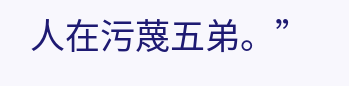人在污蔑五弟。”